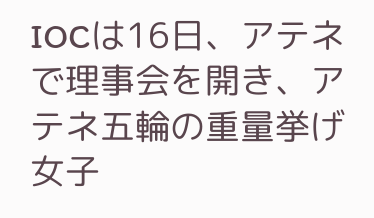IOCは16日、アテネで理事会を開き、アテネ五輪の重量挙げ女子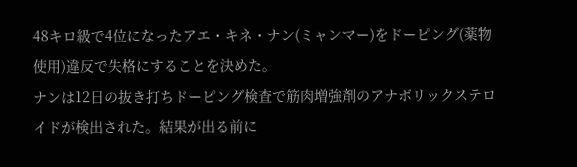48キロ級で4位になったアエ・キネ・ナン(ミャンマー)をドーピング(薬物使用)違反で失格にすることを決めた。
ナンは12日の抜き打ちドーピング検査で筋肉増強剤のアナボリックステロイドが検出された。結果が出る前に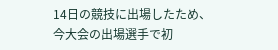14日の競技に出場したため、今大会の出場選手で初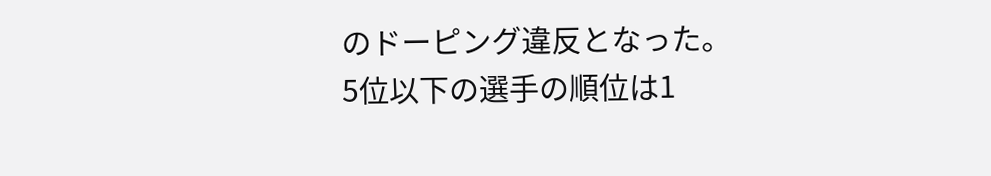のドーピング違反となった。
5位以下の選手の順位は1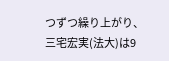つずつ繰り上がり、三宅宏実(法大)は9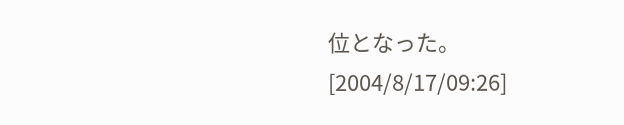位となった。
[2004/8/17/09:26]